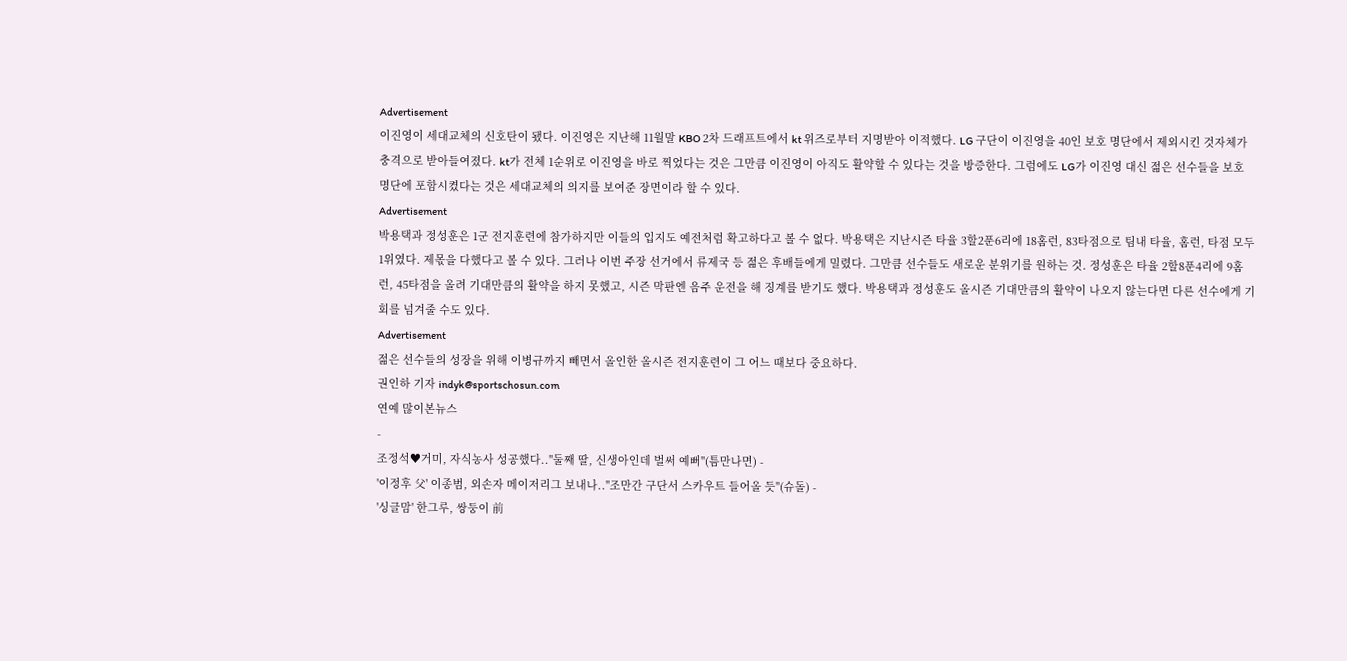Advertisement
이진영이 세대교체의 신호탄이 됐다. 이진영은 지난해 11월말 KBO 2차 드래프트에서 kt 위즈로부터 지명받아 이적했다. LG 구단이 이진영을 40인 보호 명단에서 제외시킨 것자체가 충격으로 받아들여졌다. kt가 전체 1순위로 이진영을 바로 찍었다는 것은 그만큼 이진영이 아직도 활약할 수 있다는 것을 방증한다. 그럼에도 LG가 이진영 대신 젊은 선수들을 보호 명단에 포함시켰다는 것은 세대교체의 의지를 보여준 장면이라 할 수 있다.
Advertisement
박용택과 정성훈은 1군 전지훈련에 참가하지만 이들의 입지도 예전처럼 확고하다고 볼 수 없다. 박용택은 지난시즌 타율 3할2푼6리에 18홈런, 83타점으로 팀내 타율, 홈런, 타점 모두 1위였다. 제몫을 다했다고 볼 수 있다. 그러나 이번 주장 선거에서 류제국 등 젊은 후배들에게 밀렸다. 그만큼 선수들도 새로운 분위기를 원하는 것. 정성훈은 타율 2할8푼4리에 9홈런, 45타점을 올려 기대만큼의 활약을 하지 못했고, 시즌 막판엔 음주 운전을 해 징계를 받기도 했다. 박용택과 정성훈도 올시즌 기대만큼의 활약이 나오지 않는다면 다른 선수에게 기회를 넘겨줄 수도 있다.
Advertisement
젊은 선수들의 성장을 위해 이병규까지 빼면서 올인한 올시즌 전지훈련이 그 어느 때보다 중요하다.
권인하 기자 indyk@sportschosun.com
연예 많이본뉴스
-
조정석♥거미, 자식농사 성공했다.."둘째 딸, 신생아인데 벌써 예뻐"(틈만나면) -
'이정후 父' 이종범, 외손자 메이저리그 보내나.."조만간 구단서 스카우트 들어올 듯"(슈돌) -
'싱글맘' 한그루, 쌍둥이 前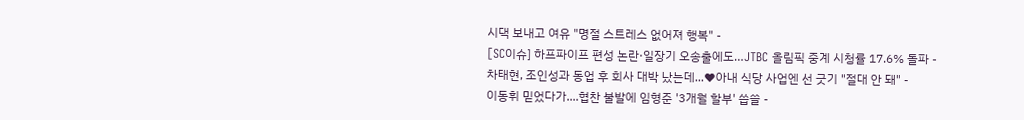시댁 보내고 여유 "명절 스트레스 없어져 행복" -
[SC이슈] 하프파이프 편성 논란·일장기 오송출에도…JTBC 올림픽 중계 시청률 17.6% 돌파 -
차태현, 조인성과 동업 후 회사 대박 났는데...♥아내 식당 사업엔 선 긋기 "절대 안 돼" -
이동휘 믿었다가....협찬 불발에 임형준 '3개월 할부' 씁쓸 -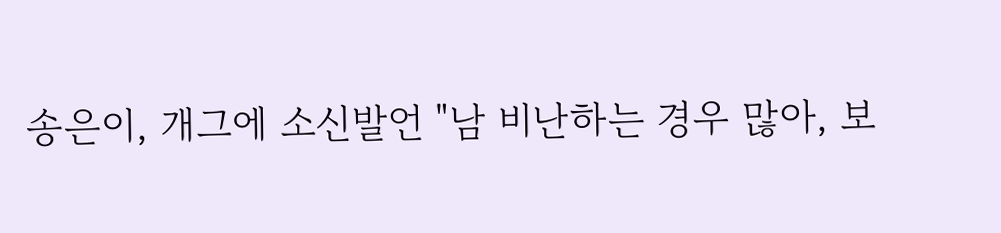송은이, 개그에 소신발언 "남 비난하는 경우 많아, 보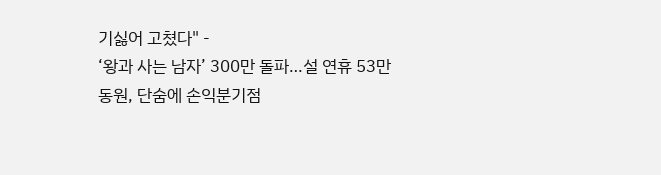기싫어 고쳤다" -
‘왕과 사는 남자’ 300만 돌파…설 연휴 53만 동원, 단숨에 손익분기점